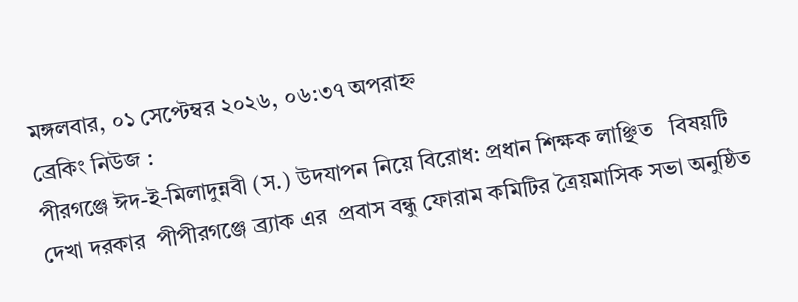মঙ্গলবার, ০১ সেপ্টেম্বর ২০২৬, ০৬:৩৭ অপরাহ্ন
ব্রেকিং নিউজ :
পীরগঞ্জে ঈদ-ই-মিলাদুন্নবী (স.) উদযাপন নিয়ে বিরোধ: প্রধান শিক্ষক লাঞ্ছিত   বিষয়টি দেখা দরকার  পীপীরগঞ্জে ব্র্যাক এর  প্রবাস বন্ধু ফোরাম কমিটির ত্রৈয়মাসিক সভা অনুষ্ঠিত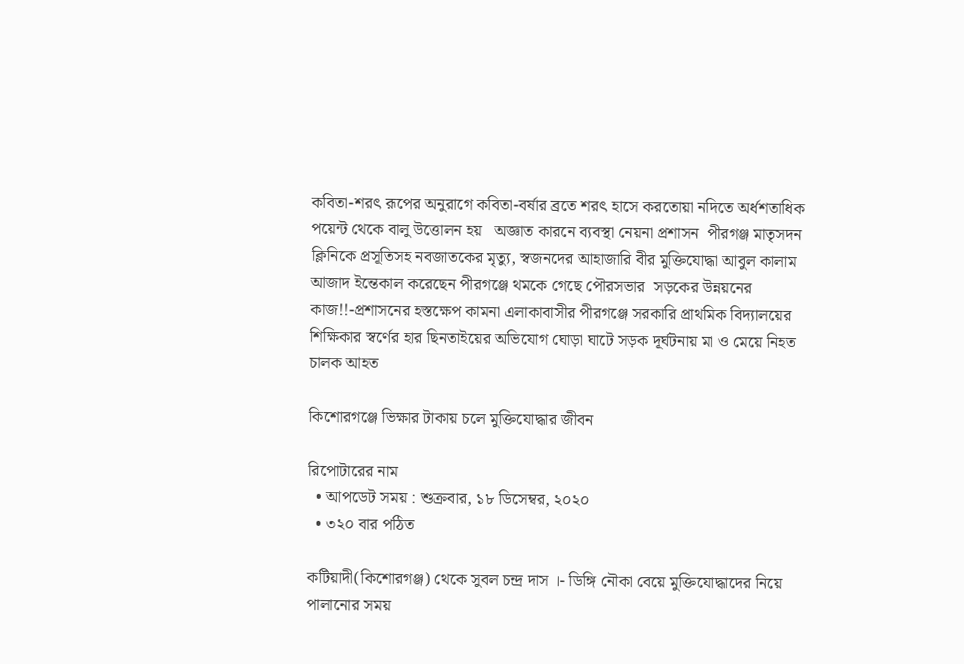কবিতা-শরৎ রূপের অনুরাগে কবিতা-বর্ষার ব্রতে শরৎ হাসে করতোয়া নদিতে অর্ধশতাধিক পয়েন্ট থেকে বালু উত্তোলন হয়   অজ্ঞাত কারনে ব্যবস্থা নেয়না প্রশাসন  পীরগঞ্জ মাতৃসদন ক্লিনিকে প্রসূতিসহ নবজাতকের মৃত্যু, স্বজনদের আহাজারি বীর মুক্তিযোদ্ধা আবুল কালাম আজাদ ইন্তেকাল করেছেন পীরগঞ্জে থমকে গেছে পৌরসভার  সড়কের উন্নয়নের কাজ!!-প্রশাসনের হস্তক্ষেপ কামনা এলাকাবাসীর পীরগঞ্জে সরকারি প্রাথমিক বিদ্যালয়ের শিক্ষিকার স্বর্ণের হার ছিনতাইয়ের অভিযোগ ঘোড়া ঘাটে সড়ক দূর্ঘটনায় মা ও মেয়ে নিহত চালক আহত

কিশোরগঞ্জে ভিক্ষার টাকায় চলে মুক্তিযোদ্ধার জীবন

রিপোটারের নাম
  • আপডেট সময় : শুক্রবার, ১৮ ডিসেম্বর, ২০২০
  • ৩২০ বার পঠিত

কটিয়াদী(কিশোরগঞ্জ) থেকে সুবল চন্দ্র দাস ।- ডিঙ্গি নৌকা বেয়ে মুক্তিযোদ্ধাদের নিয়ে পালানোর সময়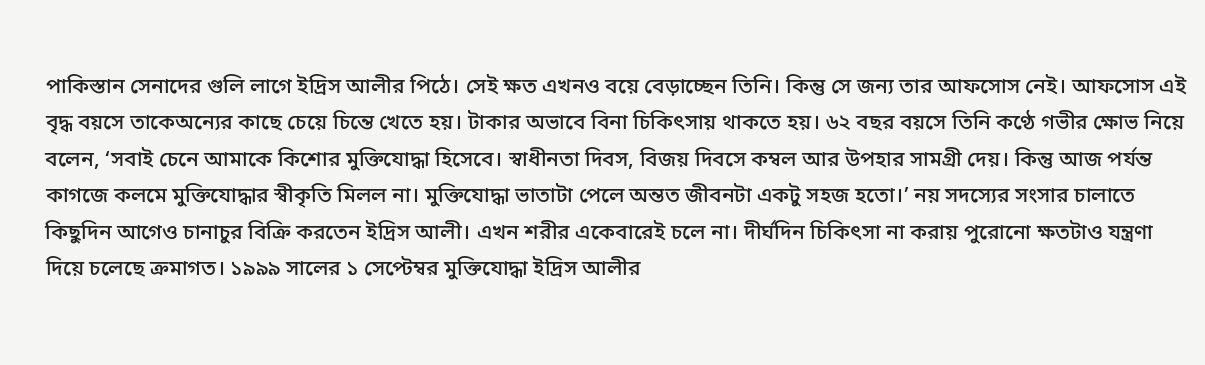পাকিস্তান সেনাদের গুলি লাগে ইদ্রিস আলীর পিঠে। সেই ক্ষত এখনও বয়ে বেড়াচ্ছেন তিনি। কিন্তু সে জন্য তার আফসোস নেই। আফসোস এই বৃদ্ধ বয়সে তাকেঅন্যের কাছে চেয়ে চিন্তে খেতে হয়। টাকার অভাবে বিনা চিকিৎসায় থাকতে হয়। ৬২ বছর বয়সে তিনি কণ্ঠে গভীর ক্ষোভ নিয়ে বলেন, ‘সবাই চেনে আমাকে কিশোর মুক্তিযোদ্ধা হিসেবে। স্বাধীনতা দিবস, বিজয় দিবসে কম্বল আর উপহার সামগ্রী দেয়। কিন্তু আজ পর্যন্ত কাগজে কলমে মুক্তিযোদ্ধার স্বীকৃতি মিলল না। মুক্তিযোদ্ধা ভাতাটা পেলে অন্তত জীবনটা একটু সহজ হতো।’ নয় সদস্যের সংসার চালাতে কিছুদিন আগেও চানাচুর বিক্রি করতেন ইদ্রিস আলী। এখন শরীর একেবারেই চলে না। দীর্ঘদিন চিকিৎসা না করায় পুরোনো ক্ষতটাও যন্ত্রণা দিয়ে চলেছে ক্রমাগত। ১৯৯৯ সালের ১ সেপ্টেম্বর মুক্তিযোদ্ধা ইদ্রিস আলীর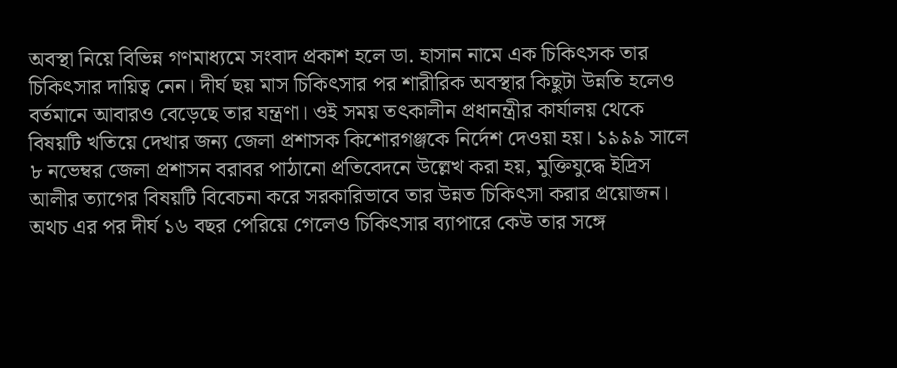অবস্থা নিয়ে বিভিন্ন গণমাধ্যমে সংবাদ প্রকাশ হলে ডা. হাসান নামে এক চিকিৎসক তার চিকিৎসার দায়িত্ব নেন। দীর্ঘ ছয় মাস চিকিৎসার পর শারীরিক অবস্থার কিছুটা উন্নতি হলেও বর্তমানে আবারও বেড়েছে তার যন্ত্রণা। ওই সময় তৎকালীন প্রধানন্ত্রীর কার্যালয় থেকে বিষয়টি খতিয়ে দেখার জন্য জেলা প্রশাসক কিশোরগঞ্জকে নির্দেশ দেওয়া হয়। ১৯৯৯ সালে ৮ নভেম্বর জেলা প্রশাসন বরাবর পাঠানো প্রতিবেদনে উল্লেখ করা হয়, মুক্তিযুদ্ধে ইদ্রিস আলীর ত্যাগের বিষয়টি বিবেচনা করে সরকারিভাবে তার উন্নত চিকিৎসা করার প্রয়োজন। অথচ এর পর দীর্ঘ ১৬ বছর পেরিয়ে গেলেও চিকিৎসার ব্যাপারে কেউ তার সঙ্গে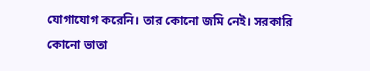যোগাযোগ করেনি। তার কোনো জমি নেই। সরকারি কোনো ভাতা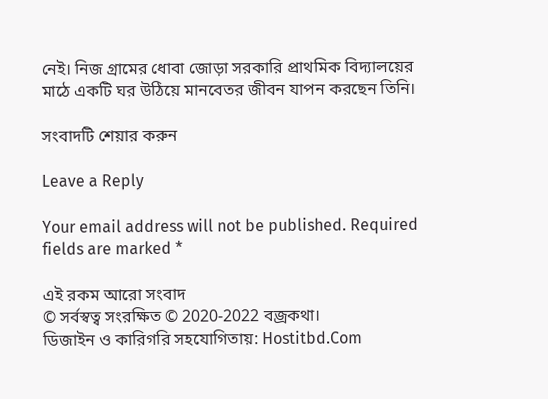নেই। নিজ গ্রামের ধোবা জোড়া সরকারি প্রাথমিক বিদ্যালয়ের মাঠে একটি ঘর উঠিয়ে মানবেতর জীবন যাপন করছেন তিনি।

সংবাদটি শেয়ার করুন

Leave a Reply

Your email address will not be published. Required fields are marked *

এই রকম আরো সংবাদ
© সর্বস্বত্ব সংরক্ষিত © 2020-2022 বজ্রকথা।
ডিজাইন ও কারিগরি সহযোগিতায়: Hostitbd.Com